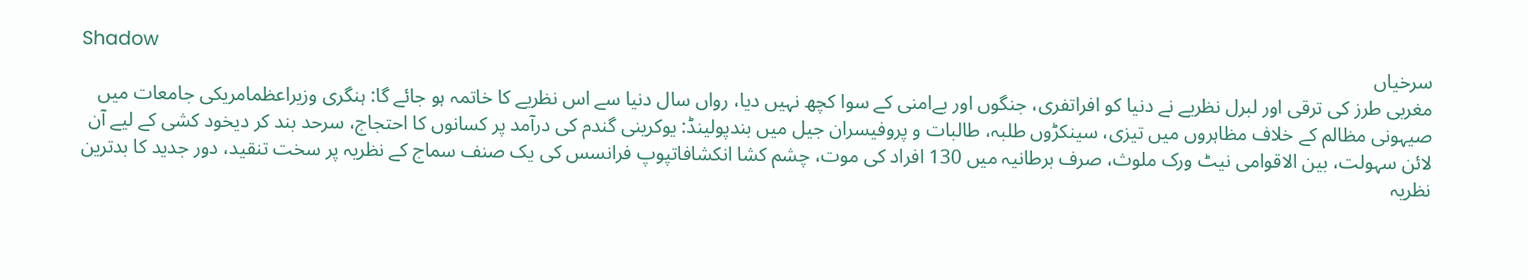Shadow
سرخیاں
مغربی طرز کی ترقی اور لبرل نظریے نے دنیا کو افراتفری، جنگوں اور بےامنی کے سوا کچھ نہیں دیا، رواں سال دنیا سے اس نظریے کا خاتمہ ہو جائے گا: ہنگری وزیراعظمامریکی جامعات میں صیہونی مظالم کے خلاف مظاہروں میں تیزی، سینکڑوں طلبہ، طالبات و پروفیسران جیل میں بندپولینڈ: یوکرینی گندم کی درآمد پر کسانوں کا احتجاج، سرحد بند کر دیخود کشی کے لیے آن لائن سہولت، بین الاقوامی نیٹ ورک ملوث، صرف برطانیہ میں 130 افراد کی موت، چشم کشا انکشافاتپوپ فرانسس کی یک صنف سماج کے نظریہ پر سخت تنقید، دور جدید کا بدترین نظریہ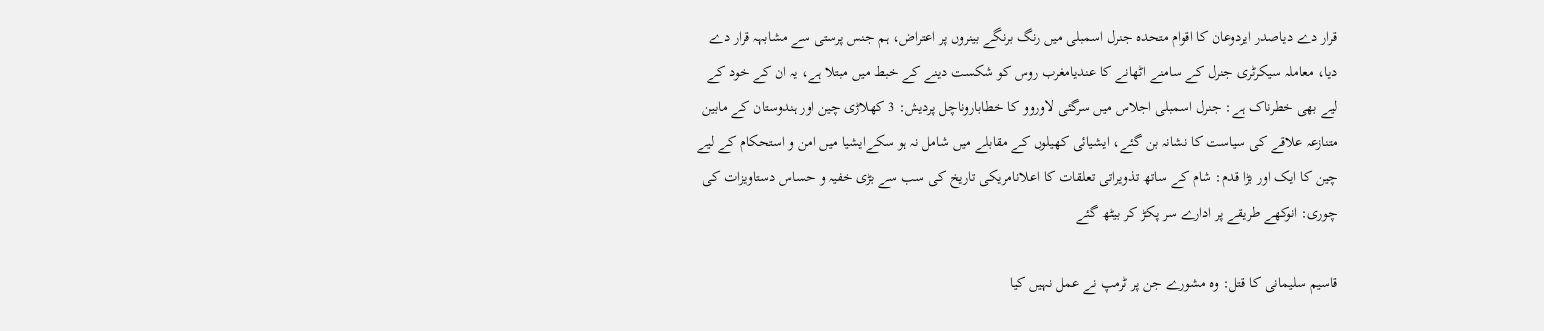قرار دے دیاصدر ایردوعان کا اقوام متحدہ جنرل اسمبلی میں رنگ برنگے بینروں پر اعتراض، ہم جنس پرستی سے مشابہہ قرار دے دیا، معاملہ سیکرٹری جنرل کے سامنے اٹھانے کا عندیامغرب روس کو شکست دینے کے خبط میں مبتلا ہے، یہ ان کے خود کے لیے بھی خطرناک ہے: جنرل اسمبلی اجلاس میں سرگئی لاوروو کا خطاباروناچل پردیش: 3 کھلاڑی چین اور ہندوستان کے مابین متنازعہ علاقے کی سیاست کا نشانہ بن گئے، ایشیائی کھیلوں کے مقابلے میں شامل نہ ہو سکےایشیا میں امن و استحکام کے لیے چین کا ایک اور بڑا قدم: شام کے ساتھ تذویراتی تعلقات کا اعلانامریکی تاریخ کی سب سے بڑی خفیہ و حساس دستاویزات کی چوری: انوکھے طریقے پر ادارے سر پکڑ کر بیٹھ گئے

قاسیم سلیمانی کا قتل: وہ مشورے جن پر ٹرمپ نے عمل نہیں کیا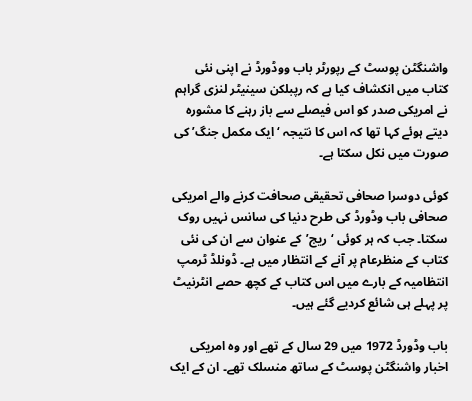واشنگٹن پوسٹ کے رپورٹر باب ووڈورڈ نے اپنی نئی کتاب میں انکشاف کیا ہے کہ رپبلکن سینیٹر لنزی گراہم نے امریکی صدر کو اس فیصلے سے باز رہنے کا مشورہ دیتے ہوئے کہا تھا کہ اس کا نتیجہ ‘ایک مکمل جنگ’ کی صورت میں نکل سکتا ہے۔

کوئی دوسرا صحافی تحقیقی صحافت کرنے والے امریکی صحافی باب وڈورڈ کی طرح دنیا کی سانس نہیں روک سکتا۔ جب کہ ہر کوئی ‘ریج’کے عنوان سے ان کی نئی کتاب کے منظرعام پر آنے کے انتظار میں ہے۔ ڈونلڈ ٹرمپ انتظامیہ کے بارے میں اس کتاب کے کچھ حصے انٹرنیٹ پر پہلے ہی شائع کردیے گئے ہیں۔

باب وڈورڈ 1972 میں 29 سال کے تھے اور وہ امریکی اخبار واشنگٹن پوسٹ کے ساتھ منسلک تھے۔ ان کے ایک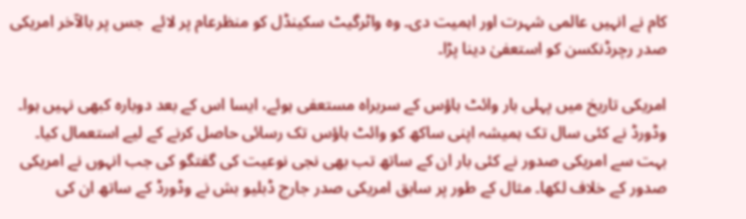کام نے انہیں عالمی شہرت اور اہمیت دی۔ وہ واٹرگیٹ سکینڈل کو منظرعام پر لائے  جس پر بالآخر امریکی صدر رچرڈنکسن کو استعفیٰ دینا پڑا۔

امریکی تاریخ میں پہلی بار وائٹ ہاؤس کے سربراہ مستعفی ہوئے، ایسا اس کے بعد دوبارہ کبھی نہیں ہوا۔ وڈورڈ نے کئی سال تک ہمیشہ اپنی ساکھ کو وائٹ ہاؤس تک رسائی حاصل کرنے کے لیے استعمال کیا۔ بہت سے امریکی صدور نے کئی بار ان کے ساتھ تب بھی نجی نوعیت کی گفتگو کی جب انہوں نے امریکی صدور کے خلاف لکھا۔ مثال کے طور پر سابق امریکی صدر جارج ڈبلیو بش نے وڈورڈ کے ساتھ ان کی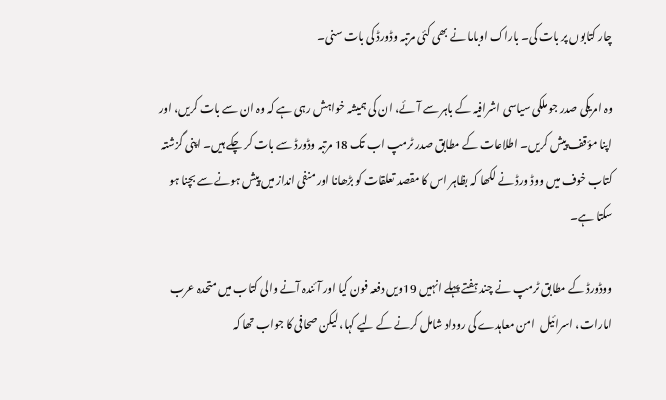چار کتابوں پر بات کی۔ باراک اوباما نے بھی کئی مرتبہ وڈورڈ کی بات سنی۔

وہ امریکی صدر جو ملکی سیاسی اشرافیہ کے باہر سے آئے، ان کی ہمیشہ خواہش رہی ہے کہ وہ ان سے بات کریں، اور اپنا مؤقف پیش کریں۔ اطلاعات کے مطابق صدر ٹرمپ اب تک 18 مرتبہ وڈورڈ سے بات کر چکے ہیں۔ اپنی گزشتہ کتاب خوف میں ووڈ ورڈ نے لکھا کہ بظاہر اس کا مقصد تعلقات کو بڑھانا اور منفی انداز میں پیش ہونے سے بچنا ہو سکتا ہے۔

ووڈورڈ کے مطابق ٹرمپ نے چند ہفتے پہلے انہیں 19ویں دفعہ فون کیا اور آئندہ آنے والی کتاب میں متحدہ عرب امارات، اسرائیل  امن معاہدے کی روداد شامل کرنے کے لیے کہا، لیکن صحافی کا جواب تھا کہ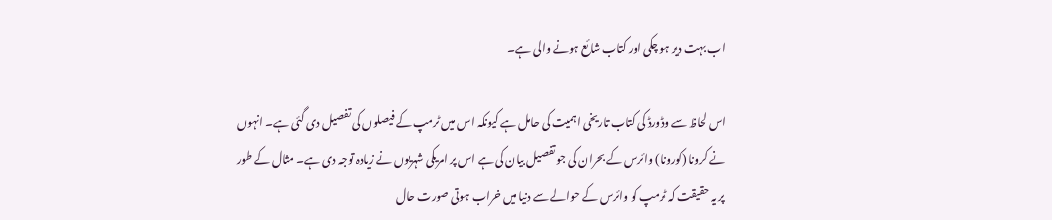اب بہت دیر ہو چکی اور کتاب شائع ہونے والی ہے۔

اس لحاظ سے وڈورڈ کی کتاب تاریخی اہمیت کی حامل ہے کیونکہ اس میں ٹرمپ کے فیصلوں کی تفصیل دی گئی ہے۔ انہوں نے کرونا (کورونا) وائرس کے بحران کی جو تفصیل بیان کی ہے اس پر امریکی شہریوں نے زیادہ توجہ دی ہے۔ مثال کے طور پر یہ حقیقت کہ ٹرمپ کو وائرس کے حوالے سے دنیا میں خراب ہوتی صورت حال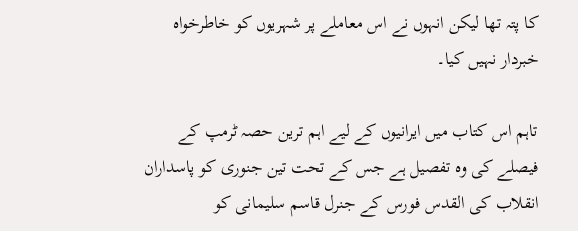کا پتہ تھا لیکن انہوں نے اس معاملے پر شہریوں کو خاطرخواہ خبردار نہیں کیا۔

تاہم اس کتاب میں ایرانیوں کے لیے اہم ترین حصہ ٹرمپ کے فیصلے کی وہ تفصیل ہے جس کے تحت تین جنوری کو پاسداران انقلاب کی القدس فورس کے جنرل قاسم سلیمانی کو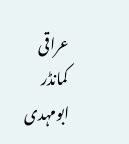عراقی کمانڈر ابومہدی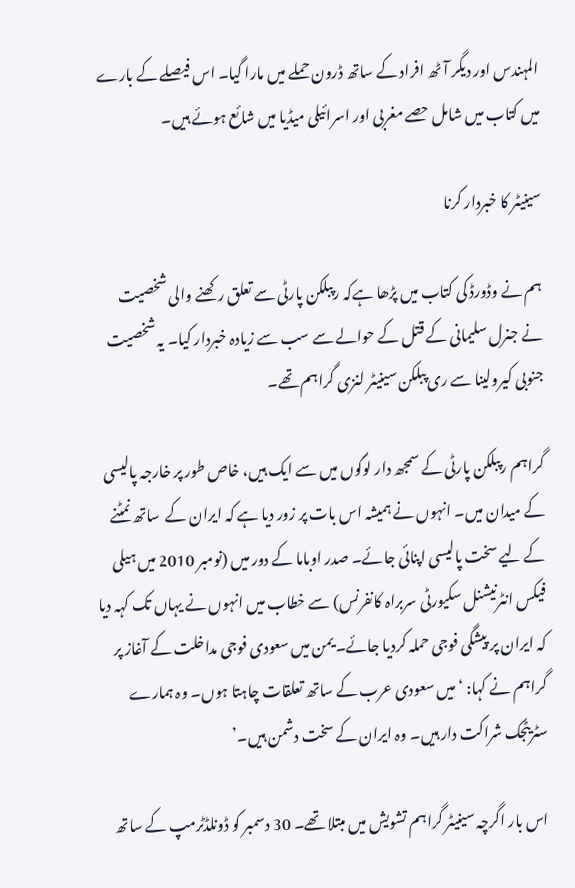المہندس اور دیگر آٹھ افراد کے ساتھ ڈرون حملے میں مارا گیا۔ اس فیصلے کے بارے میں کتاب میں شامل حصے مغربی اور اسرائیلی میڈیا میں شائع ہوئے ہیں۔

سینیٹر کا خبردار کرنا

ہم نے وڈورڈ کی کتاب میں پڑھا ہےکہ رپبلکن پارٹی سے تعلق رکھنے والی شخصیت نے جنرل سلیمانی کے قتل کے حوالے سے سب سے زیادہ خبردار کیا۔ یہ شخصیت جنوبی کیرولینا سے ری پبلکن سینیٹر لنزی گراہم تھے۔

گراہم رپبلکن پارٹی کے سمجھ دار لوگوں میں سے ایک ہیں، خاص طور پر خارجہ پالیسی کے میدان میں۔ انہوں نے ہمیشہ اس بات پر زور دیا ہے کہ ایران کے  ساتھ نمٹنے کے لیے سخت پالیسی اپنائی جائے۔ صدر اوباما کے دور میں (نومبر 2010 میں ہیلی فیکس انٹرنیشنل سکیورٹی سربراہ کانفرنس) سے خطاب میں انہوں نے یہاں تک کہہ دیا کہ ایران پر پیشگی فوجی حملہ کردیا جائے۔ یمن میں سعودی فوجی مداخلت کے آغاز پر گراہم نے کہا: ‘میں سعودی عرب کے ساتھ تعلقات چاہتا ہوں۔ وہ ہمارے سٹریٹجک شراکت دار ہیں۔ وہ ایران کے سخت دشمن ہیں۔’

اس بار اگرچہ سینیٹر گراہم تشویش میں مبتلا تھے۔ 30 دسمبر کو ڈونلڈٹرمپ کے ساتھ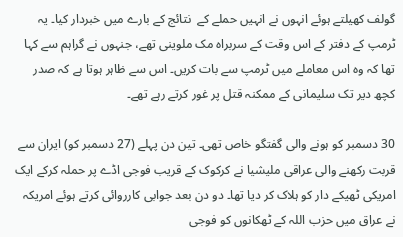گولف کھیلتے ہوئے انہوں نے انہیں حملے کے  نتائج کے بارے میں خبردار کیا۔ یہ ٹرمپ کے دفتر کے اس وقت کے سربراہ مک ملوینی تھے، جنہوں نے گراہم سے کہا تھا کہ وہ اس معاملے میں ٹرمپ سے بات کریں۔ اس سے ظاہر ہوتا ہے کہ صدر کچھ دیر تک سلیمانی کے ممکنہ قتل پر غور کرتے رہے تھے۔

30 دسمبر کو ہونے والی گفتگو خاص تھی۔ تین دن پہلے (27 دسمبر کو) ایران سے قربت رکھنے والی عراقی ملیشیا نے کرکوک کے قریب فوجی اڈے پر حملہ کرکے ایک امریکی ٹھیکے دار کو ہلاک کر دیا تھا۔ دو دن بعد جوابی کارروائی کرتے ہوئے امریکہ نے عراق میں حزب اللہ کے ٹھکانوں کو فوجی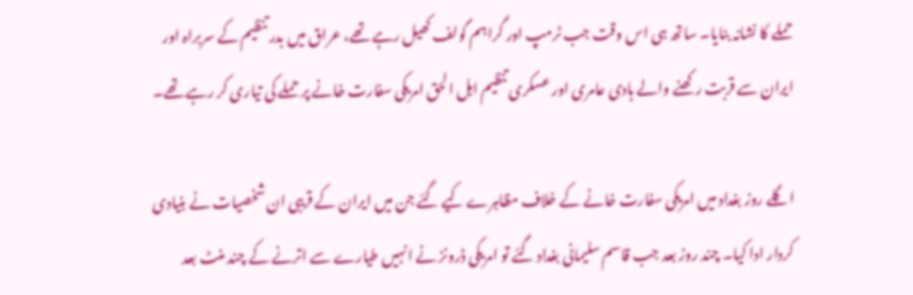حملے کا نشانہ بنایا۔ ساتھ ہی اس وقت جب ٹرمپ اور گراہم گولف کھیل رہے تھے، عراق میں بدر تنظیم کے سربراہ اور ایران سے قربت رکھنے والے ہادی عامری اور عسکری تنظیم اہل الحق امریکی سفارت خانے پر حملے کی تیاری کر رہے تھے۔

اگلے روز بغداد میں امریکی سفارت خانے کے خلاف مظاہرے کیے گئے جن میں ایران کے قریبی ان شخصیات نے بنیادی کردار ادا کیا۔ چند روز بعد جب قاسم سلیمانی بغداد گئے تو امریکی ڈرونز نے انہیں طیارے سے اترنے کے چند منٹ بعد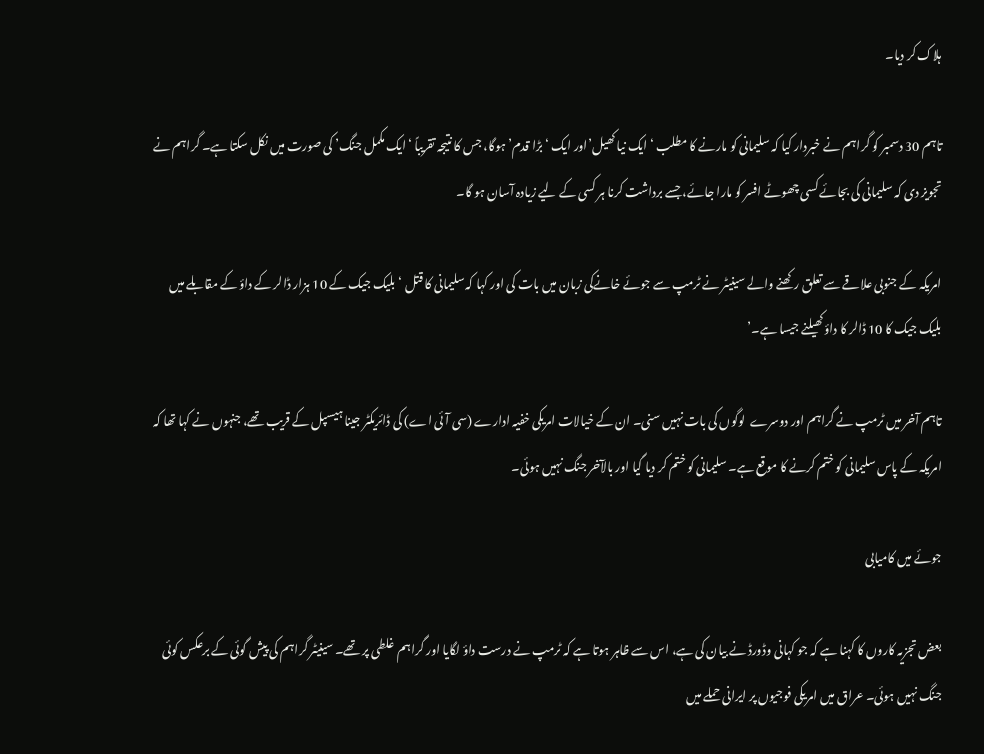ہلاک کر دیا۔

تاہم 30 دسمبر کو گراہم نے خبردار کیا کہ سلیمانی کو مارنے کا مطلب ‘ایک نیا کھیل’اور ایک ‘بڑا قدم’ ہوگا، جس کا نتیجہ تقریباً ‘ایک مکمل جنگ’ کی صورت میں نکل سکتا ہے۔ گراہم نے تجویز دی کہ سلیمانی کی بجائے کسی چھوٹے افسر کو مارا جائے، جسے برداشت کرنا ہر کسی کے لیے زیادہ آسان ہو گا۔

امریکہ کے جنوبی علاقے سے تعلق رکھنے والے سینیٹر نے ٹرمپ سے جوئے خانےکی زبان میں بات کی اور کہا کہ سلیمانی کا قتل ‘بلیک جیک کے 10 ہزار ڈالر کے داؤ کے مقابلے میں بلیک جیک کا 10 ڈالر کا داؤ کھیلنے جیسا ہے۔’

تاہم آخر میں ٹرمپ نے گراہم اور دوسرے  لوگوں کی بات نہیں سنی۔ ان کے خیالات امریکی خفیہ ادارے (سی آئی اے) کی ڈائریکٹر جینا ہیسپل کے قریب تھے، جنہوں نے کہا تھا کہ امریکہ کے پاس سلیمانی کو ختم کرنے کا موقع ہے۔ سلیمانی کو ختم کر دیا گیا اور بالآخر جنگ نہیں ہوئی۔

جوئے میں کامیابی

بعض تجزیہ کاروں کا کہنا ہے کہ جو کہانی وڈورڈ نے بیان کی ہے، اس سے ظاہر ہوتا ہے کہ ٹرمپ نے درست داؤ لگایا اور گراہم غلطی پر تھے۔ سینیٹر گراہم کی پیش گوئی کے برعکس کوئی جنگ نہیں ہوئی۔ عراق میں امریکی فوجیوں پر ایرانی حملے میں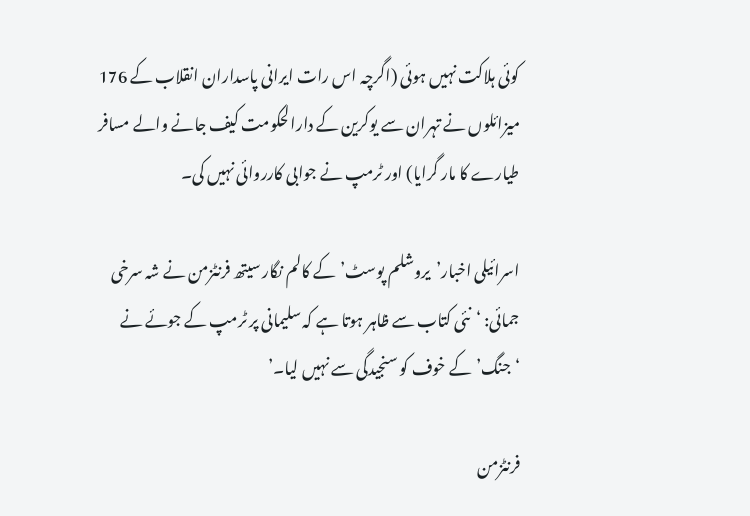کوئی ہلاکت نہیں ہوئی (اگرچہ اس رات ایرانی پاسداران انقلاب کے 176 میزائلوں نے تہران سے یوکرین کے دارالحکومت کیف جانے والے مسافر طیارے کا مار گرایا) اور ٹرمپ نے جوابی کارروائی نہیں کی۔

اسرائیلی اخبار’یروشلم پوسٹ’کے کالم نگار سیتھ فرنٹزمن نے شہ سرخی جمائی: ‘نئی کتاب سے ظاہر ہوتا ہے کہ سلیمانی پر ٹرمپ کے جوئے نے ‘جنگ’کے خوف کو سنجیدگی سے نہیں لیا۔’

فرنٹزمن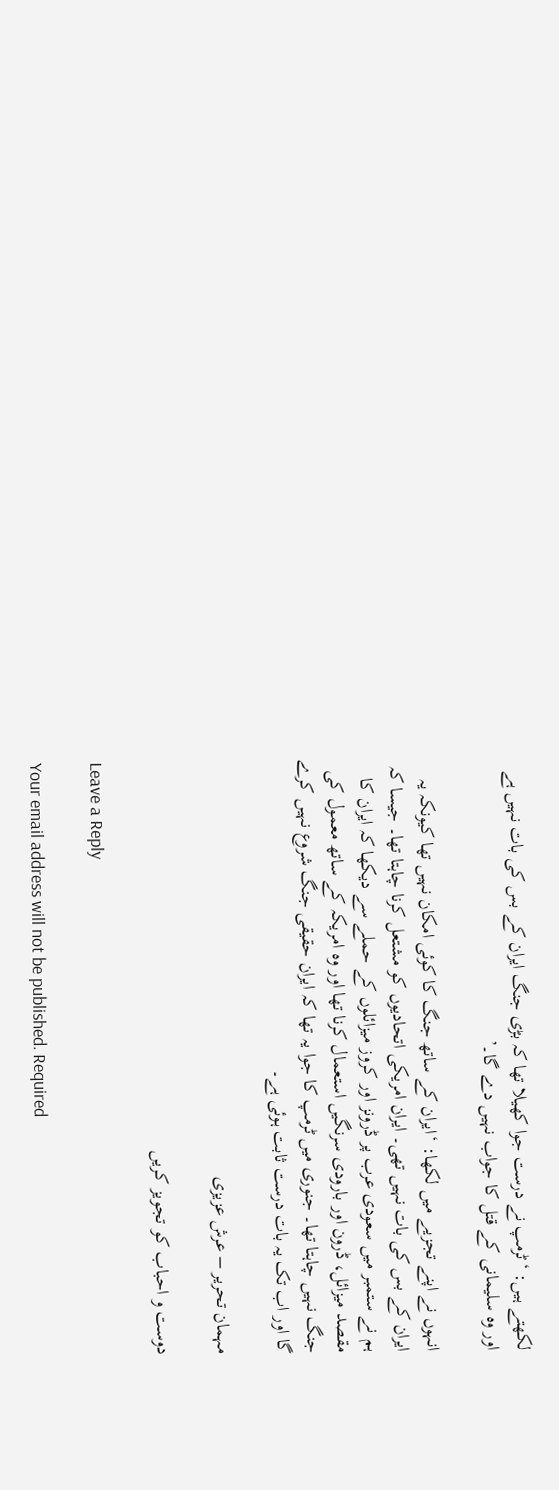لکھتے ہیں: ‘ٹرمپ نے درست جوا کھیلا تھا کہ بڑی جنگ ایران کے بس کی بات نہیں ہے اور وہ سلیمانی کے قتل کا جواب نہیں دے گا۔’

انہوں نے اپنے تجزیے میں لکھا: ‘ایران کے ساتھ جنگ کا کوئی امکان نہیں تھا کیونکہ یہ ایران کے بس کی بات نہیں تھی۔ ایران امریکی اتحادیوں کو مشتعل کرنا چاہتا تھا۔ جیسا کہ ہم نے ستمبر میں سعودی عرب پر ڈرونز اور کروز میزائلوں کے حملے سے دیکھا کہ ایران کا مقصد میزائل، ڈرون اور بارودی سرنگیں استعمال کرنا تھا اور وہ امریکہ کے ساتھ معمول کی جنگ نہیں چاہتا تھا۔ جنوری میں ٹرمپ کا جوا یہ تھا کہ ایران حقیقی جنگ شروع نہیں کرے گا اور اب تک یہ بات درست ثابت ہوئی ہے۔

مہمان تحریر – عرش عزیزی

دوست و احباب کو تجویز کریں

Leave a Reply

Your email address will not be published. Required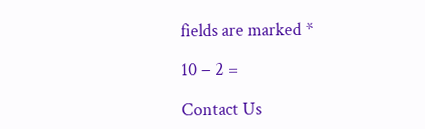fields are marked *

10 − 2 =

Contact Us